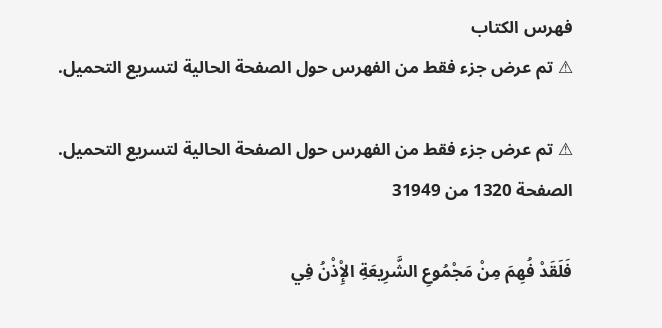فهرس الكتاب
⚠ تم عرض جزء فقط من الفهرس حول الصفحة الحالية لتسريع التحميل.

⚠ تم عرض جزء فقط من الفهرس حول الصفحة الحالية لتسريع التحميل.
الصفحة 1320 من 31949

فَلَقَدْ فُهِمَ مِنْ مَجْمُوعِ الشَّرِيعَةِ الإِْذْنُ فِي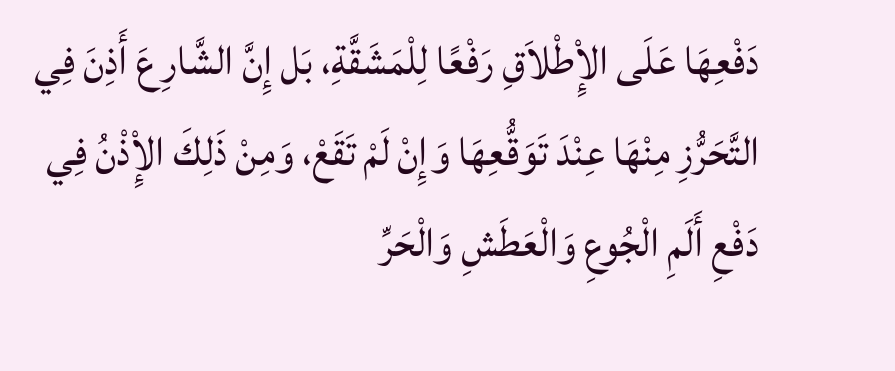دَفْعِهَا عَلَى الإِْطْلاَقِ رَفْعًا لِلْمَشَقَّةِ، بَل إِنَّ الشَّارِعَ أَذِنَ فِي التَّحَرُّزِ مِنْهَا عِنْدَ تَوَقُّعِهَا وَإِنْ لَمْ تَقَعْ، وَمِنْ ذَلِكَ الإِْذْنُ فِي دَفْعِ أَلَمِ الْجُوعِ وَالْعَطَشِ وَالْحَرِّ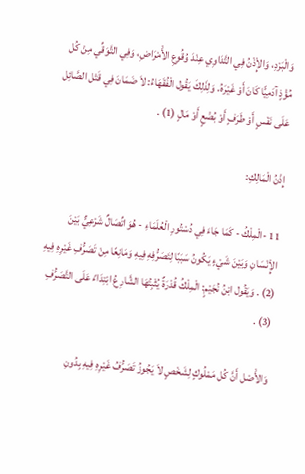وَالْبَرْدِ، وَالإِْذْنُ فِي التَّدَاوِي عِنْدَ وُقُوعِ الأَْمْرَاضِ، وَفِي التَّوَقِّي مِنْ كُل مُؤْذٍ آدَمِيًّا كَانَ أَوْ غَيْرَهُ. وَلِذَلِكَ يَقُول الْفُقَهَاءُ: لاَ ضَمَانَ فِي قَتْل الصَّائِل عَلَى نَفْسٍ أَوْ طَرَفٍ أَوْ بُضْعٍ أَوْ مَالٍ (1) .

إِذْنُ الْمَالِكِ:

11 -الْمِلْكُ - كَمَا جَاءَ فِي دُسْتُورِ الْعُلَمَاءِ - هُوَ اتِّصَالٌ شَرْعِيٌّ بَيْنَ الإِْنْسَانِ وَبَيْنَ شَيْءٍ يَكُونُ سَبَبًا لِتَصَرُّفِهِ فِيهِ وَمَانِعًا مِنْ تَصَرُّفِ غَيْرِهِ فِيهِ (2) . وَيَقُول ابْنُ نُجَيْمٍ: الْمِلْكُ قُدْرَةٌ يُثْبِتُهَا الشَّارِعُ ابْتِدَاءً عَلَى التَّصَرُّفِ (3) .

وَالأَْصْل أَنَّ كُل مَمْلُوكٍ لِشَخْصٍ لاَ يَجُوزُ تَصَرُّفُ غَيْرِهِ فِيهِ بِدُونِ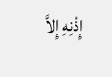إِذْنِهِ إِلاَّ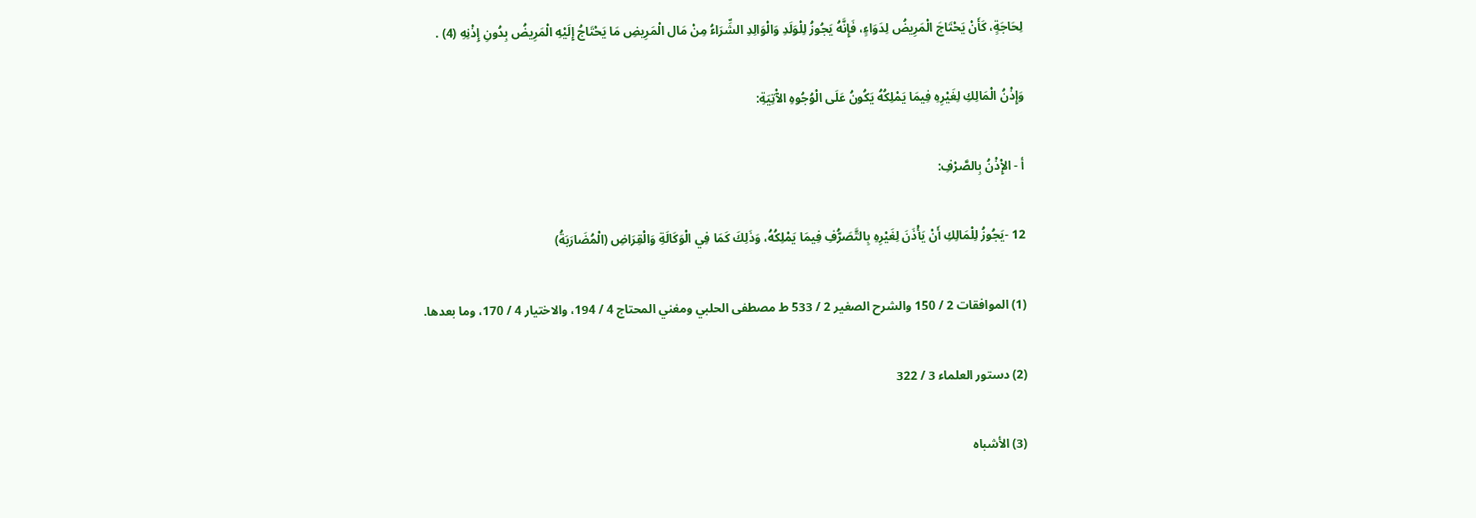لِحَاجَةٍ، كَأَنْ يَحْتَاجَ الْمَرِيضُ لِدَوَاءٍ، فَإِنَّهُ يَجُوزُ لِلْوَلَدِ وَالْوَالِدِ الشِّرَاءُ مِنْ مَال الْمَرِيضِ مَا يَحْتَاجُ إِلَيْهِ الْمَرِيضُ بِدُونِ إِذْنِهِ (4) .

وَإِذْنُ الْمَالِكِ لِغَيْرِهِ فِيمَا يَمْلِكُهُ يَكُونُ عَلَى الْوُجُوهِ الآْتِيَةِ:

أ - الإِْذْنُ بِالصَّرْفِ:

12 -يَجُوزُ لِلْمَالِكِ أَنْ يَأْذَنَ لِغَيْرِهِ بِالتَّصَرُّفِ فِيمَا يَمْلِكُهُ، وَذَلِكَ كَمَا فِي الْوَكَالَةِ وَالْقِرَاضِ (الْمُضَارَبَةُ)

(1) الموافقات 2 / 150 والشرح الصغير 2 / 533 ط مصطفى الحلبي ومغني المحتاج 4 / 194، والاختيار 4 / 170، وما بعدها.

(2) دستور العلماء 3 / 322

(3) الأشباه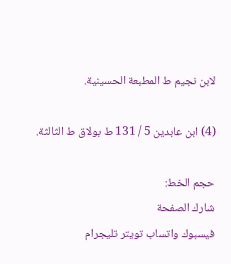لابن نجيم ط المطبعة الحسينية.

(4) ابن عابدين 5 / 131 ط بولاق ط الثالثة.

حجم الخط:
شارك الصفحة
فيسبوك واتساب تويتر تليجرام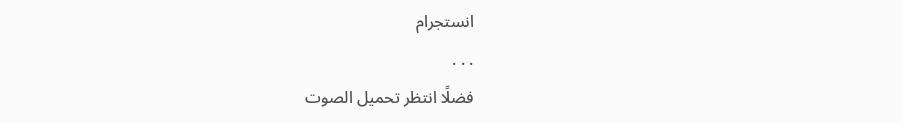انستجرام
. . .
فضلًا انتظر تحميل الصوت